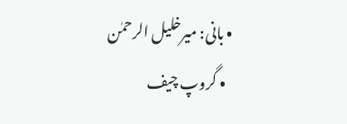• بانی: میرخلیل الرحمٰن
  • گروپ چیف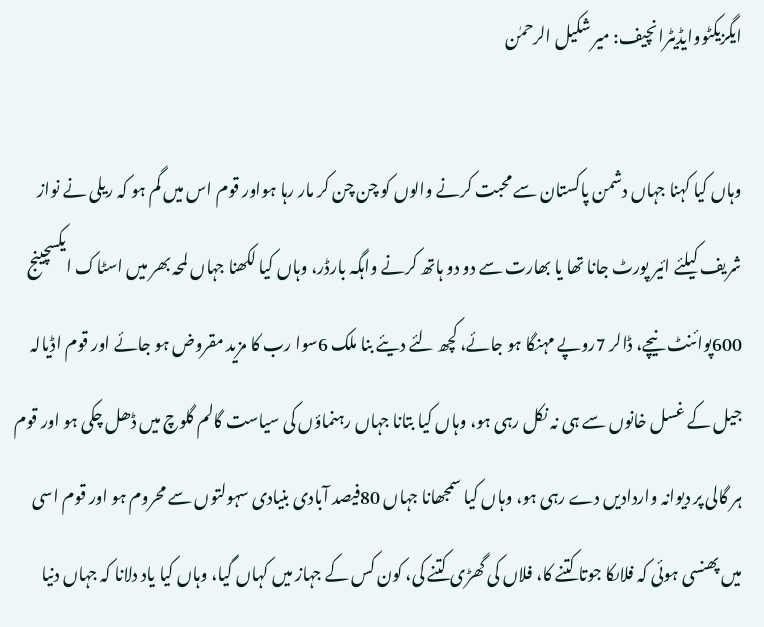ایگزیکٹووایڈیٹرانچیف: میر شکیل الرحمٰن

وہاں کیا کہنا جہاں دشمن پاکستان سے محبت کرنے والوں کو چن چن کر مار رہا ہواور قوم اس میں گم ہو کہ ریلی نے نواز شریف کیلئے ائیر پورٹ جانا تھا یا بھارت سے دو دو ہاتھ کرنے واہگہ بارڈر، وہاں کیا لکھنا جہاں لمحہ بھر میں اسٹاک ایکسچینج 600پوائنٹ نیچے، ڈالر 7روپے مہنگا ہو جائے، کچھ لئے دیئے بنا ملک 6سوا رب کا مزید مقروض ہو جائے اور قوم اڈیالہ جیل کے غسل خانوں سے ہی نہ نکل رہی ہو، وہاں کیا بتانا جہاں رہنماؤں کی سیاست گالم گلوچ میں ڈھل چکی ہو اور قوم ہر گالی پر دیوانہ واردادیں دے رہی ہو، وہاں کیا سمجھانا جہاں 80فیصد آبادی بنیادی سہولتوں سے محروم ہو اور قوم اسی میں پھنسی ہوئی کہ فلاںکا جوتا کتنے کا، فلاں کی گھڑی کتنے کی، کون کس کے جہاز میں کہاں گیا، وہاں کیا یاد دلانا کہ جہاں دنیا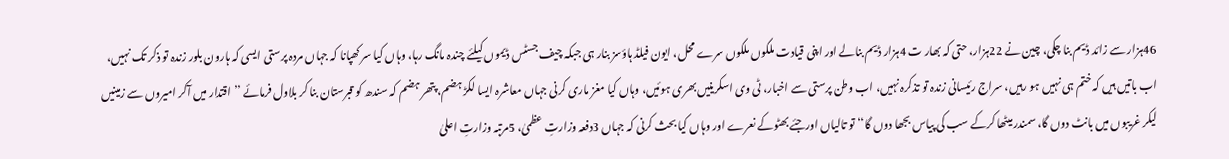46ہزار سے زائد ڈیم بنا چکی، چین نے 22ہزار، حتی کہ بھار ت 4ہزار ڈیم بنالے اور اپنی قیادت ملکوں ملکوں سرے محل، ایون فیلڈ ہاؤسز بنار ہی جبکہ چیف جسٹس ڈیموں کیلئے چندہ مانگ رہا، وہاں کیا سر کھپانا کہ جہاں مردہ پرستی ایسی کہ ہارون بلور زندہ تو ذکر تک نہیں، اب باتیں ہیں کہ ختم ہی نہیں ہو رہیں، سراج رئیسانی زندہ تو تذکرہ نہیں، اب وطن پرستی سے اخبار، ٹی وی اسکرینیں بھری ہوئیں، وہاں کیا مغز ماری کرنی جہاں معاشرہ ایسا لکڑ ہضم، پتھر ہضم کہ سندھ کو قبرستان بنا کر بلاول فرمائے ’’ اقتدار میں آکر امیروں سے زمینیں لیکر غریبوں میں بانٹ دوں گا، سمندر میٹھا کرکے سب کی پیاس بجھا دوں گا‘‘ تو تالیاں اورجئے بھٹوکے نعرے اور وہاں کیا بحث کرنی کہ جہاں 3دفعہ وزارتِ عظمیٰ، 5مرتبہ وزارتِ اعلیٰ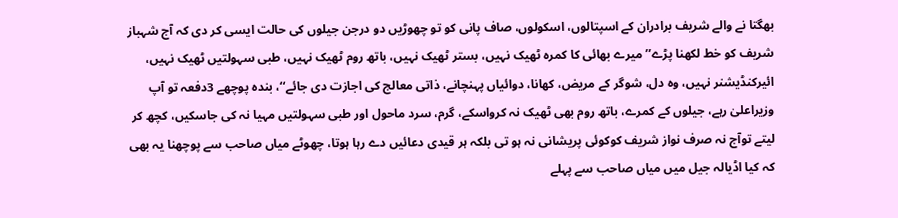بھگتا نے والے شریف برادران کے اسپتالوں، اسکولوں، صاف پانی کو تو چھوڑیں دو درجن جیلوں کی حالت ایسی کر دی کہ آج شہباز شریف کو خط لکھنا پڑے’’ میرے بھائی کا کمرہ ٹھیک نہیں، بستر ٹھیک نہیں، باتھ روم ٹھیک نہیں، طبی سہولتیں ٹھیک نہیں، ائیرکنڈیشنر نہیں، وہ دل، شوگر کے مریض، کھانا، دوائیاں پہنچانے، ذاتی معالج کی اجازت دی جائے‘‘، بندہ پوچھے 3دفعہ تو آپ وزیراعلیٰ رہے، جیلوں کے کمرے، باتھ روم بھی ٹھیک نہ کرواسکے، گرم، سرد ماحول اور طبی سہولتیں مہیا نہ کی جاسکیں، کچھ کر لیتے توآج نہ صرف نواز شریف کوکوئی پریشانی نہ ہو تی بلکہ ہر قیدی دعائیں دے رہا ہوتا، چھوٹے میاں صاحب سے پوچھنا یہ بھی کہ کیا اڈیالہ جیل میں میاں صاحب سے پہلے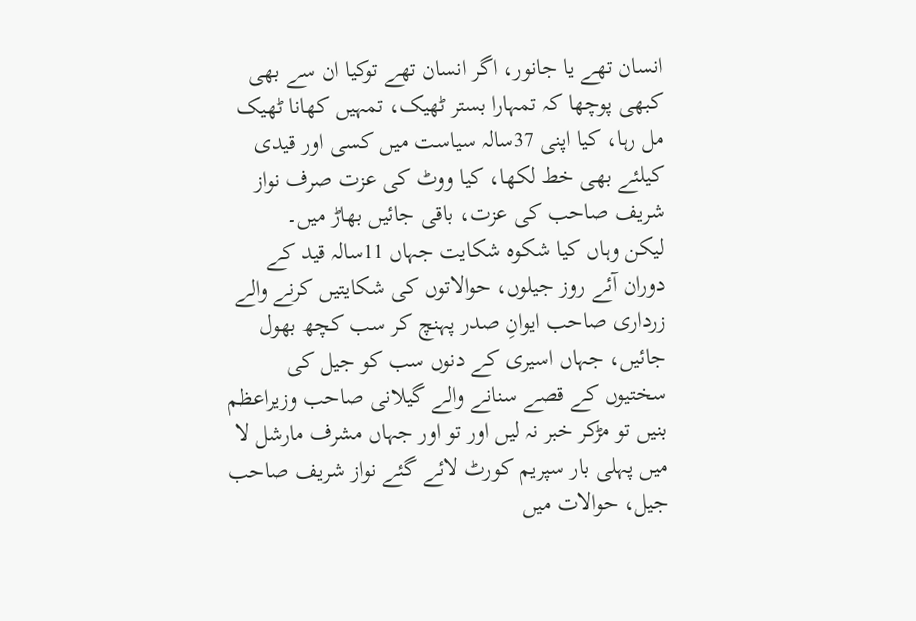انسان تھے یا جانور، اگر انسان تھے توکیا ان سے بھی کبھی پوچھا کہ تمہارا بستر ٹھیک، تمہیں کھانا ٹھیک مل رہا، کیا اپنی 37سالہ سیاست میں کسی اور قیدی کیلئے بھی خط لکھا، کیا ووٹ کی عزت صرف نواز شریف صاحب کی عزت، باقی جائیں بھاڑ میں۔
لیکن وہاں کیا شکوہ شکایت جہاں 11سالہ قید کے دوران آئے روز جیلوں، حوالاتوں کی شکایتیں کرنے والے زرداری صاحب ایوانِ صدر پہنچ کر سب کچھ بھول جائیں، جہاں اسیری کے دنوں سب کو جیل کی سختیوں کے قصے سنانے والے گیلانی صاحب وزیراعظم بنیں تو مڑکر خبر نہ لیں اور تو اور جہاں مشرف مارشل لا میں پہلی بار سپریم کورٹ لائے گئے نواز شریف صاحب جیل، حوالات میں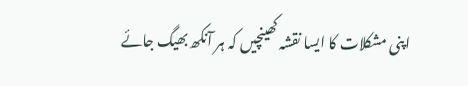اپنی مشکلات کا ایسا نقشہ کھینچیں کہ ہر آنکھ بھیگ جائے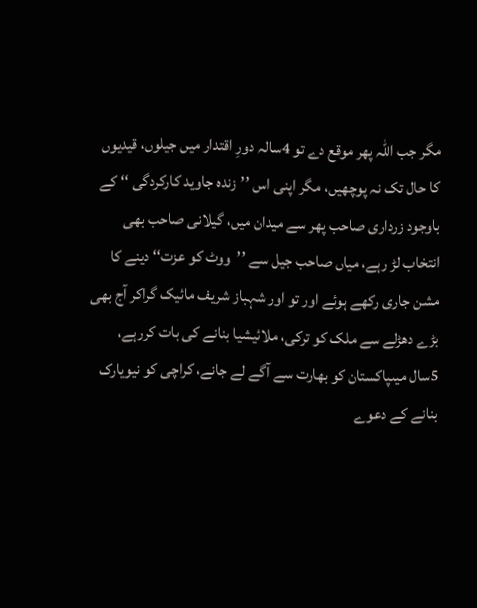مگر جب اللہ پھر موقع دے تو 4سالہ دورِ اقتدار میں جیلوں، قیدیوں کا حال تک نہ پوچھیں، مگر اپنی اس ’’زندہ جاوید کارکردگی ‘‘ کے باوجود زرداری صاحب پھر سے میدان میں، گیلانی صاحب بھی انتخاب لڑ رہے، میاں صاحب جیل سے ’’ووٹ کو عزت‘‘ دینے کا مشن جاری رکھے ہوئے اور تو اور شہباز شریف مائیک گراکر آج بھی بڑے دھڑلے سے ملک کو ترکی، ملائیشیا بنانے کی بات کررہے، 5سال میںپاکستان کو بھارت سے آگے لے جانے، کراچی کو نیویارک بنانے کے دعوے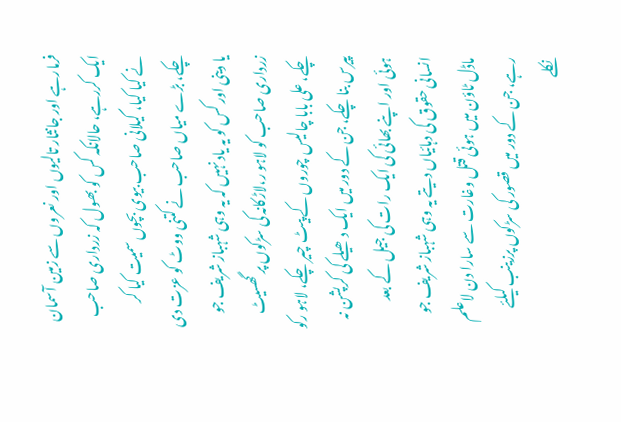فرمارہے اور جانثار تالیوں اور نعروں سے زمین آسمان ایک کررہے، حالانکہ کس کو بھول کہ زرداری صاحب نے کیا کیا، گیلانی صاحب بیوی بچوں سمیت کیا کر چکے، بڑے میاں صاحب نے کتنی ووٹ کو عزت دی یا دینی اور کس کو یہ یاد نہیں کہ یہ وہی شہباز شریف جو زرداری صاحب کو لاہو ر،لاڑکانہ کی سڑکوں پر گھسیٹ چکے، علی بابا چالیس چوروں کے پیٹ چیر چکے، لاہو رکو پیرس بنا چکے، جن کے دور میں ایک دھیلے کی کرپشن نہ ہوئی اور اپنے بھائی کی ایک رات کی جیل کے بعد انسانی حقوق کی دہائیاں دیتے یہ وہی شہباز شریف جو ماڈل ٹاؤن میں ہوئی قتل وغارت سے سارا دن لاعلم رہے، جن کے دور میں قصور کی سڑکوں پرزینب کیلئے نکلے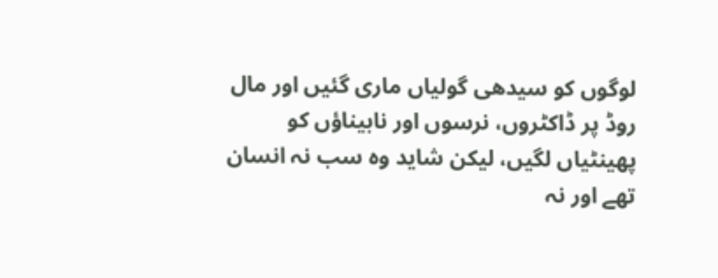لوگوں کو سیدھی گولیاں ماری گئیں اور مال روڈ پر ڈاکٹروں، نرسوں اور نابیناؤں کو پھینٹیاں لگیں، لیکن شاید وہ سب نہ انسان تھے اور نہ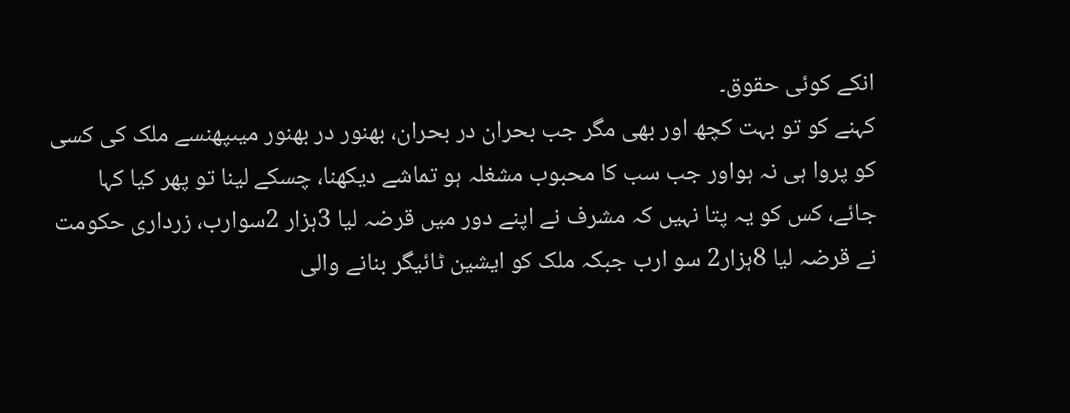انکے کوئی حقوق۔
کہنے کو تو بہت کچھ اور بھی مگر جب بحران در بحران، بھنور در بھنور میںپھنسے ملک کی کسی کو پروا ہی نہ ہواور جب سب کا محبوب مشغلہ ہو تماشے دیکھنا، چسکے لینا تو پھر کیا کہا جائے، کس کو یہ پتا نہیں کہ مشرف نے اپنے دور میں قرضہ لیا 3ہزار 2سوارب، زرداری حکومت نے قرضہ لیا 8ہزار2 سو ارب جبکہ ملک کو ایشین ٹائیگر بنانے والی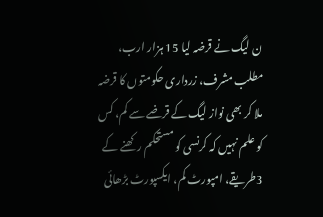ن لیگ نے قرضہ لیا 15 ہزار ارب، مطلب مشرف، زرداری حکومتوں کا قرضہ ملا کر بھی نواز لیگ کے قرضے سے کم، کس کو علم نہیں کہ کرنسی کو مستحکم رکھنے کے 3طریقے، امپورٹ کم، ایکسپورٹ بڑھائی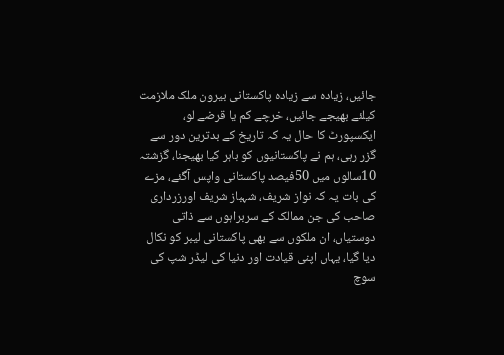جائیں، زیادہ سے زیادہ پاکستانی بیرون ملک ملازمت کیلئے بھیجے جائیں، خرچے کم یا قرضے لو، ایکسپورٹ کا حال یہ کہ تاریخ کے بدترین دور سے گزر رہی، ہم نے پاکستانیوں کو باہر کیا بھیجنا، گزشتہ 10سالوں میں 50فیصد پاکستانی واپس آگئے، مزے کی بات یہ کہ نواز شریف، شہباز شریف اورزرداری صاحب کی جن ممالک کے سربراہوں سے ذاتی دوستیاں، ان ملکوں سے بھی پاکستانی لیبر کو نکال دیا گیا، یہاں اپنی قیادت اور دنیا کی لیڈر شپ کی سوچ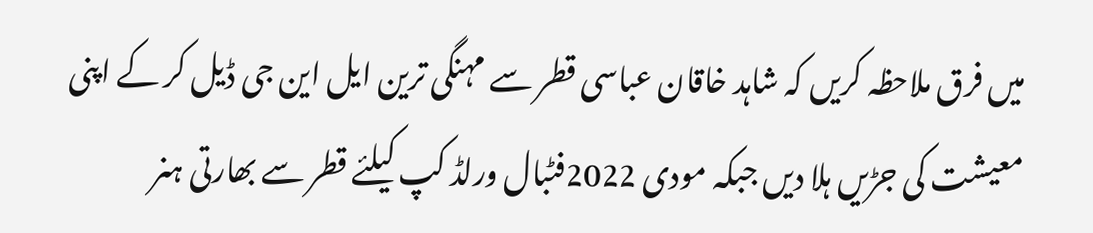میں فرق ملاحظہ کریں کہ شاہد خاقان عباسی قطر سے مہنگی ترین ایل این جی ڈیل کر کے اپنی معیشت کی جڑیں ہلا دیں جبکہ مودی 2022فٹبال ورلڈ کپ کیلئے قطر سے بھارتی ہنر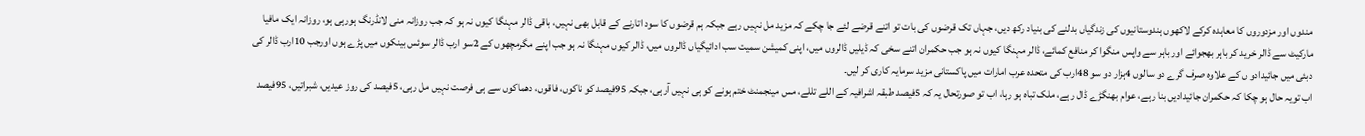مندوں اور مزدوروں کا معاہدہ کرکے لاکھوں ہندوستانیوں کی زندگیاں بدلنے کی بنیاد رکھ دیں، جہاں تک قرضوں کی بات تو اتنے قرضے لئے جا چکے کہ مزید مل نہیں رہے جبکہ ہم قرضوں کا سود اتارنے کے قابل بھی نہیں، باقی ڈالر مہنگا کیوں نہ ہو کہ جب روزانہ منی لانڈرنگ ہورہی ہو، روزانہ ایک مافیا مارکیٹ سے ڈالر خرید کر باہر بھجوائے اور باہر سے واپس منگوا کر منافع کمائے، ڈالر مہنگا کیوں نہ ہو جب حکمران اتنے سخی کہ ڈیلیں ڈالروں میں، اپنی کمیشن سمیت سب ادائیگیاں ڈالروں میں، ڈالر کیوں مہنگا نہ ہو جب اپنے مگرمچھوں کے 2سو ارب ڈالر سوئس بینکوں میں پڑے ہوں اورجب 10ارب ڈالر کی دبئی میں جائیدادو ں کے علاوہ صرف گرے دو سالوں 4ہزار دو سو 48ارب کی متحدہ عرب امارات میں پاکستانی مزید سرمایہ کاری کر لیں۔
اب تویہ حال ہو چکا کہ حکمران جائیدادیں بنا رہے، عوام بھنگڑے ڈال رہے، ملک تباہ ہو رہا، اب تو صورتحال یہ کہ 5فیصد طبقہ اشرافیہ کے اللے تللے، مس مینجمنٹ ختم ہونے کو ہی نہیں آرہی، جبکہ 95فیصد کو ناکوں، فاقوں، دھماکوں سے ہی فرصت نہیں مل رہی، 5فیصد کی روز عیدیں، شبراتیں، 95فیصد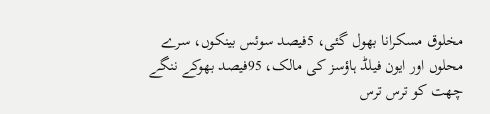مخلوق مسکرانا بھول گئی، 5فیصد سوئس بینکوں، سرے محلوں اور ایون فیلڈ ہاؤسز کی مالک، 95فیصد بھوکے ننگے چھت کو ترس ترس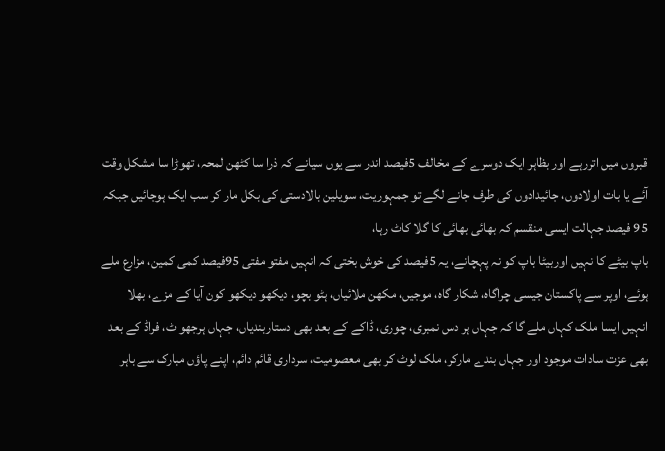قبروں میں اتررہے اور بظاہر ایک دوسرے کے مخالف 5فیصد اندر سے یوں سیانے کہ ذرا سا کٹھن لمحہ، تھوڑا سا مشکل وقت آئے یا بات اولادوں، جائیدادوں کی طرف جانے لگے تو جمہوریت، سویلین بالادستی کی بکل مار کر سب ایک ہوجائیں جبکہ 95 فیصد جہالت ایسی منقسم کہ بھائی بھائی کا گلا کاٹ رہا،
باپ بیٹے کا نہیں اوربیٹا باپ کو نہ پہچانے، یہ 5فیصد کی خوش بختی کہ انہیں مفتو مفتی 95فیصد کمی کمین، مزارع ملے ہوئے، اوپر سے پاکستان جیسی چراگاہ، شکار گاہ، موجیں، مکھن ملائیاں، ہٹو بچو، دیکھو دیکھو کون آیا کے مزے، بھلا انہیں ایسا ملک کہاں ملے گا کہ جہاں ہر دس نمبری، چوری، ڈاکے کے بعد بھی دستاربندیاں، جہاں ہرجھو ٹ، فراڈ کے بعد بھی عزت سادات موجود اور جہاں بندے مارکر، ملک لوٹ کر بھی معصومیت، سرداری قائم دائم، اپنے پاؤں مبارک سے باہر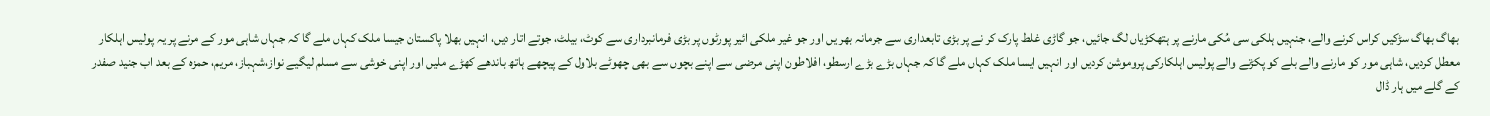بھاگ بھاگ سڑکیں کراس کرنے والے، جنہیں ہلکی سی مُکی مارنے پر ہتھکڑیاں لگ جائیں، جو گاڑی غلط پارک کر نے پر بڑی تابعداری سے جرمانہ بھر یں اور جو غیر ملکی ائیر پورٹوں پر بڑی فرمانبرداری سے کوٹ، بیلٹ، جوتے اتار دیں، انہیں بھلا پاکستان جیسا ملک کہاں ملے گا کہ جہاں شاہی مور کے مرنے پر یہ پولیس اہلکار معطل کردیں، شاہی مور کو مارنے والے بلے کو پکڑنے والے پولیس اہلکارکی پروموشن کردیں اور انہیں ایسا ملک کہاں ملے گا کہ جہاں بڑے بڑے ارسطو، افلاطون اپنی مرضی سے اپنے بچوں سے بھی چھوٹے بلاول کے پیچھے ہاتھ باندھے کھڑے ملیں اور اپنی خوشی سے مسلم لیگیے نواز،شہباز، مریم، حمزہ کے بعد اب جنید صفدر کے گلے میں ہار ڈال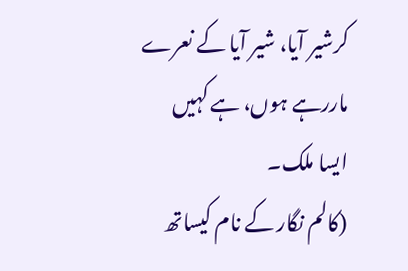کرشیر آیا، شیر آیا کے نعرے ماررہے ہوں، ہے کہیں ایسا ملک۔
(کالم نگار کے نام کیساتھ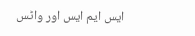ایس ایم ایس اور واٹس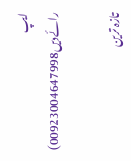ایپ رائےدیں00923004647998)

تازہ ترین